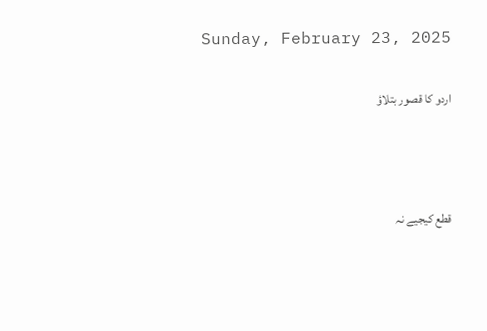Sunday, February 23, 2025


اردو کا قصور بتلاؤ





قطع کیجیے نہ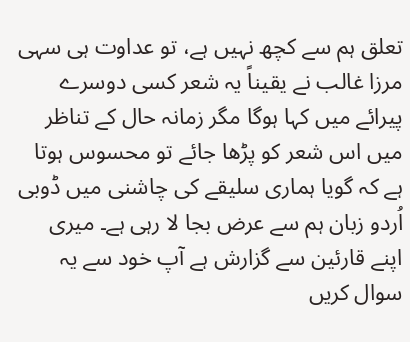تعلق ہم سے کچھ نہیں ہے، تو عداوت ہی سہی  مرزا غالب نے یقیناً یہ شعر کسی دوسرے پیرائے میں کہا ہوگا مگر زمانہ حال کے تناظر میں اس شعر کو پڑھا جائے تو محسوس ہوتا ہے کہ گویا ہماری سلیقے کی چاشنی میں ڈوبی اُردو زبان ہم سے عرض بجا لا رہی ہے۔ میری اپنے قارئین سے گزارش ہے آپ خود سے یہ سوال کریں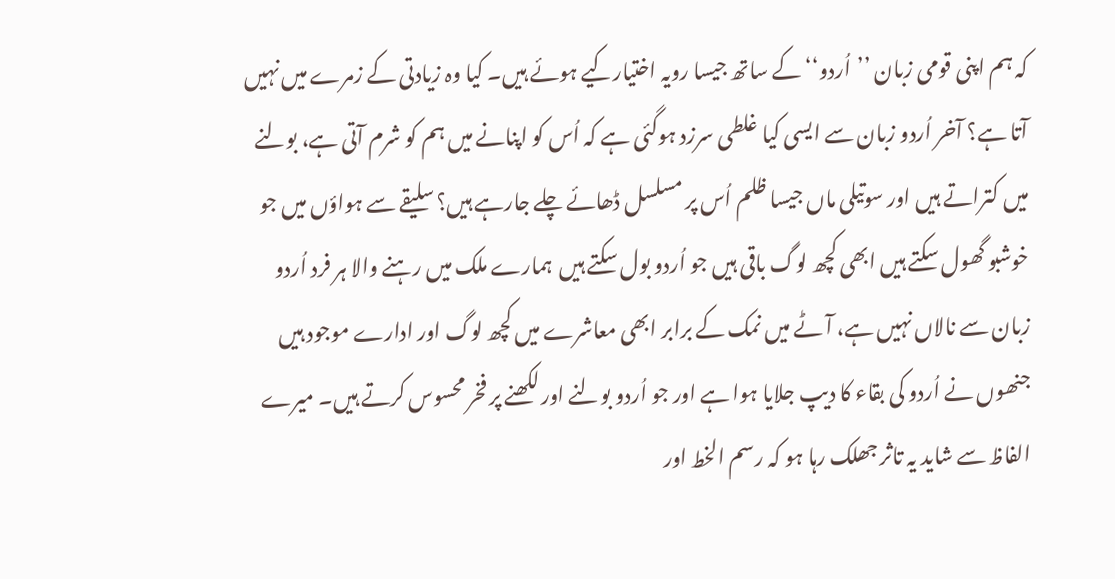کہ ہم اپنی قومی زبان ’’اُردو‘‘ کے ساتھ جیسا رویہ اختیارکیے ہوئے ہیں۔ کیا وہ زیادتی کے زمرے میں نہیں آتا ہے؟ آخر اُردو زبان سے ایسی کیا غلطی سرزد ہوگئی ہے کہ اُس کو اپنانے میں ہم کو شرم آتی ہے، بولنے میں کتراتے ہیں اور سوتیلی ماں جیسا ظلم اُس پر مسلسل ڈھائے چلے جارہے ہیں؟ سلیقے سے ہواؤں میں جو خوشبو گھول سکتے ہیں ابھی کچھ لوگ باقی ہیں جو اُردو بول سکتے ہیں  ہمارے ملک میں رہنے والا ہر فرد اُردو زبان سے نالاں نہیں ہے، آٹے میں نمک کے برابر ابھی معاشرے میں کچھ لوگ اور ادارے موجود ہیں جنھوں نے اُردو کی بقاء کا دیپ جلایا ہوا ہے اور جو اُردو بولنے اور لکھنے پر فخر محسوس کرتے ہیں۔ میرے الفاظ سے شاید یہ تاثر جھلک رہا ہو کہ رسم الخط اور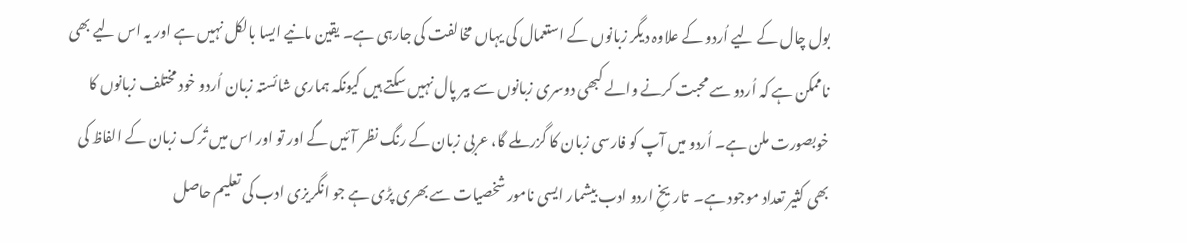بول چال کے لیے اُردو کے علاوہ دیگر زبانوں کے استعمال کی یہاں مخالفت کی جارہی ہے۔ یقین مانیے ایسا بالکل نہیں ہے اور یہ اس لیے بھی ناممکن ہے کہ اُردو سے محبت کرنے والے کبھی دوسری زبانوں سے بیر پال نہیں سکتے ہیں کیونکہ ہماری شائستہ زبان اُردو خود مختلف زبانوں کا خوبصورت ملن ہے۔ اُردو میں آپ کو فارسی زبان کا گزر ملے گا، عربی زبان کے رنگ نظر آئیں گے اور تو اور اس میں تُرک زبان کے الفاظ کی بھی کثیر تعداد موجود ہے۔  تاریخِ اردو ادب بیشمار ایسی نامور شخصیات سے بھری پڑی ہے جو انگریزی ادب کی تعلیم حاصل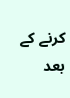کرنے کے بعد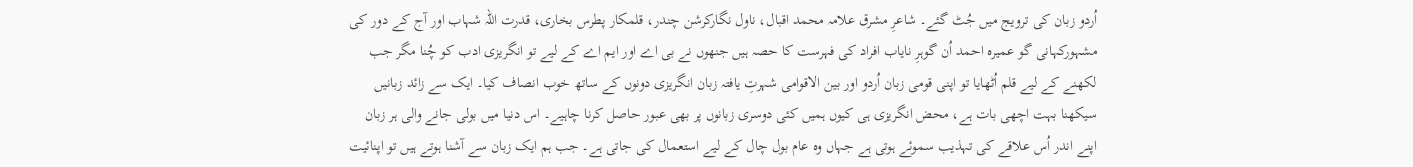اُردو زبان کی ترویج میں جُٹ گئے۔ شاعرِ مشرق علامہ محمد اقبال، ناول نگارکرشن چندر، قلمکار پطرس بخاری، قدرت اللہ شہاب اور آج کے دور کی مشہورکہانی گو عمیرہ احمد اُن گوہرِ نایاب افراد کی فہرست کا حصہ ہیں جنھوں نے بی اے اور ایم اے کے لیے تو انگریزی ادب کو چُنا مگر جب لکھنے کے لیے قلم اُٹھایا تو اپنی قومی زبان اُردو اور بین الاقوامی شہرتِ یافتہ زبان انگریزی دونوں کے ساتھ خوب انصاف کیا۔ ایک سے زائد زبانیں سیکھنا بہت اچھی بات ہے، محض انگریزی ہی کیوں ہمیں کئی دوسری زبانوں پر بھی عبور حاصل کرنا چاہیے۔ اس دنیا میں بولی جانے والی ہر زبان اپنے اندر اُس علاقے کی تہذیب سموئے ہوتی ہے جہاں وہ عام بول چال کے لیے استعمال کی جاتی ہے۔ جب ہم ایک زبان سے آشنا ہوتے ہیں تو اپنائیت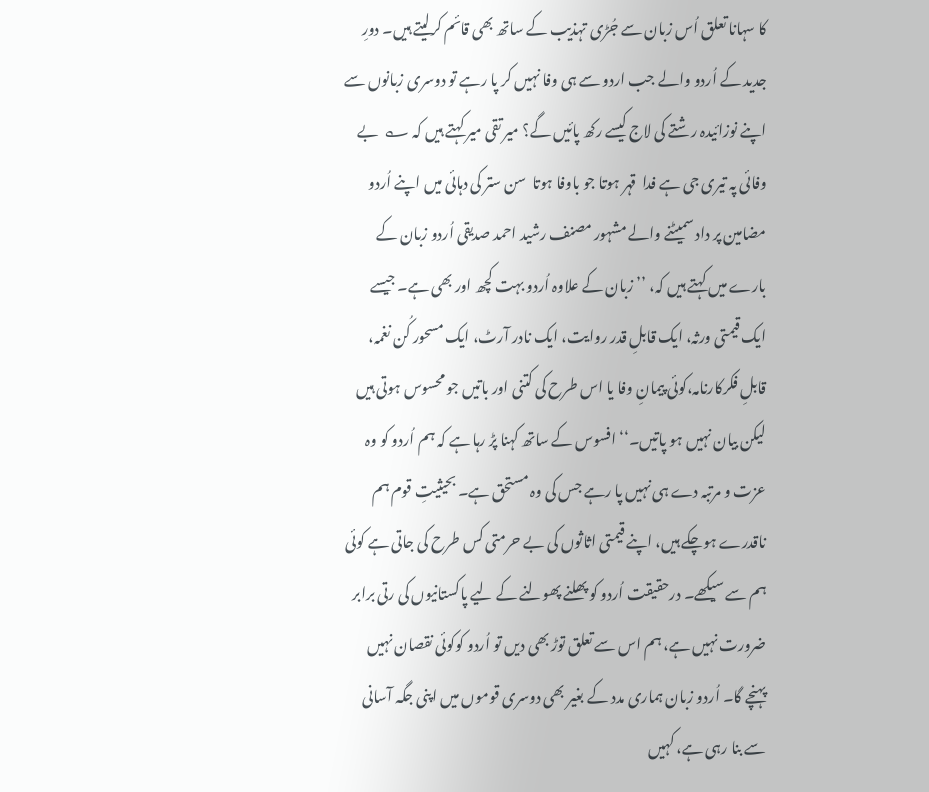کا سہانا تعلق اُس زبان سے جُڑی تہذیب کے ساتھ بھی قائم کرلیتے ہیں۔ دورِ جدید کے اُردو والے جب اردو سے ہی وفا نہیں کر پا رہے تو دوسری زبانوں سے اپنے نوزائیدہ رشتے کی لاج کیسے رکھ پائیں گے؟ میر تقی میر کہتے ہیں کہ ؎  بے وفائی پہ تیری جی ہے فدا  قہر ہوتا جو باوفا ہوتا  سن ستر کی دہائی میں اپنے اُردو مضامین پر داد سمیٹنے والے مشہور مصنف رشید احمد صدیقی اُردو زبان کے بارے میں کہتے ہیں کہ، ’’ زبان کے علاوہ اُردو بہت کچھ اور بھی ہے۔ جیسے ایک قیمتی ورثہ، ایک قابلِ قدر روایت، ایک نادر آرٹ، ایک مسحور کُن نغمہ، قابلِ فکرکارنامہ،کوئی پیمانِ وفا یا اس طرح کی کتنی اور باتیں جو محسوس ہوتی ہیں لیکن بیان نہیں ہو پاتیں۔‘‘ افسوس کے ساتھ کہنا پڑ رہا ہے کہ ہم اُردو کو وہ عزت و مرتبہ دے ہی نہیں پا رہے جس کی وہ مستحق ہے۔ بحیثیتِ قوم ہم ناقدرے ہوچکے ہیں، اپنے قیمتی اثاثوں کی بے حرمتی کس طرح کی جاتی ہے کوئی ہم سے سیکھے۔ درحقیقت اُردو کو پھلنے پھولنے کے لیے پاکستانیوں کی رتی برابر ضرورت نہیں ہے، ہم اس سے تعلق توڑ بھی دیں تو اُردو کوکوئی نقصان نہیں پہنچے گا۔ اُردو زبان ہماری مدد کے بغیر بھی دوسری قوموں میں اپنی جگہ آسانی سے بنا رہی ہے، کہیں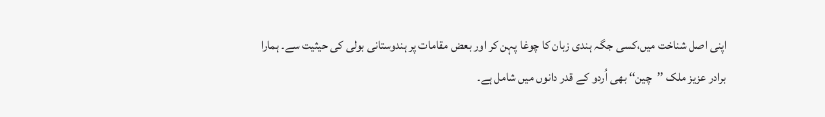اپنی اصل شناخت میں،کسی جگہ ہندی زبان کا چوغا پہن کر اور بعض مقامات پر ہندوستانی بولی کی حیثیت سے۔ ہمارا برادر عزیز ملک ’’چین‘‘ بھی اُردو کے قدر دانوں میں شامل ہے۔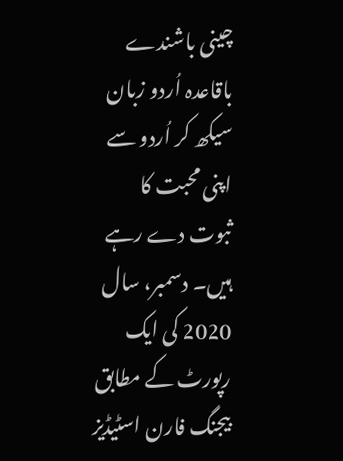چینی باشندے باقاعدہ اُردو زبان سیکھ کر اُردو سے اپنی محبت کا ثبوت دے رہے ہیں۔ دسمبر، سال 2020 کی ایک رپورٹ کے مطابق بیجنگ فارن اسٹیڈیز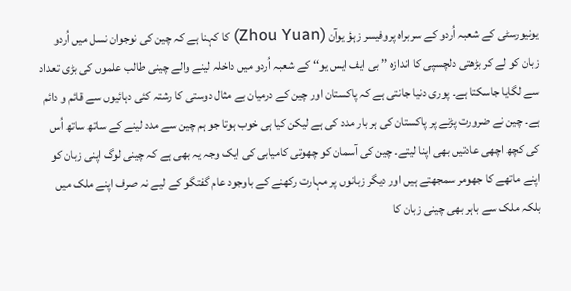یونیورسٹی کے شعبہ اُردو کے سربراہ پروفیسر زہؤ یوآن (Zhou Yuan) کا کہنا ہے کہ چین کی نوجوان نسل میں اُردو زبان کو لے کر بڑھتی دلچسپی کا اندازہ ’’ بی ایف ایس یو‘‘ کے شعبہ اُردو میں داخلہ لینے والے چینی طالب علموں کی بڑی تعداد سے لگایا جاسکتا ہے۔ پوری دنیا جانتی ہے کہ پاکستان اور چین کے درمیان بے مثال دوستی کا رشتہ کئی دہائیوں سے قائم و دائم ہے۔ چین نے ضرورت پڑنے پر پاکستان کی ہر بار مدد کی ہے لیکن کیا ہی خوب ہوتا جو ہم چین سے مدد لینے کے ساتھ ساتھ اُس کی کچھ اچھی عادتیں بھی اپنا لیتے۔ چین کی آسمان کو چھوتی کامیابی کی ایک وجہ یہ بھی ہے کہ چینی لوگ اپنی زبان کو اپنے ماتھے کا جھومر سمجھتے ہیں اور دیگر زبانوں پر مہارت رکھنے کے باوجود عام گفتگو کے لیے نہ صرف اپنے ملک میں بلکہ ملک سے باہر بھی چینی زبان کا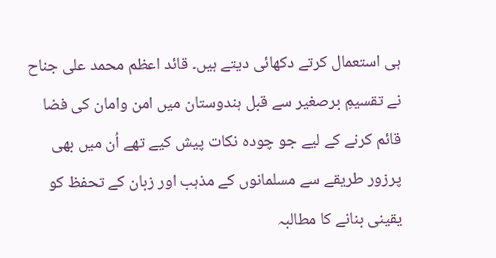ہی استعمال کرتے دکھائی دیتے ہیں۔ قائد اعظم محمد علی جناح نے تقسیمِ برصغیر سے قبل ہندوستان میں امن وامان کی فضا قائم کرنے کے لیے جو چودہ نکات پیش کیے تھے اُن میں بھی پرزور طریقے سے مسلمانوں کے مذہب اور زبان کے تحفظ کو یقینی بنانے کا مطالبہ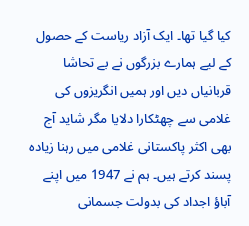کیا گیا تھا۔ ایک آزاد ریاست کے حصول کے لیے ہمارے بزرگوں نے بے تحاشا قربانیاں دیں اور ہمیں انگریزوں کی غلامی سے چھٹکارا دلایا مگر شاید آج بھی اکثر پاکستانی غلامی میں رہنا زیادہ پسند کرتے ہیں۔ ہم نے 1947 میں اپنے آباؤ اجداد کی بدولت جسمانی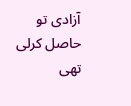آزادی تو حاصل کرلی تھی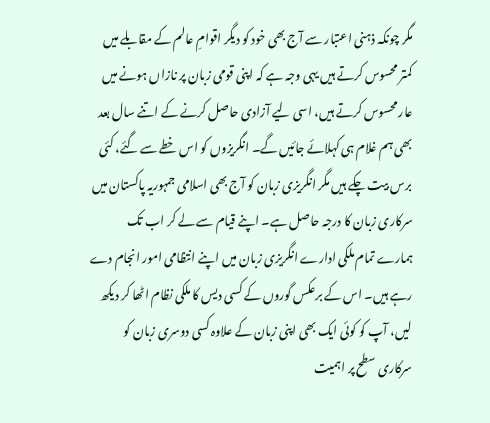مگر چونکہ ذہنی اعتبار سے آج بھی خود کو دیگر اقوامِ عالم کے مقابلے میں کمتر محسوس کرتے ہیں یہی وجہ ہے کہ اپنی قومی زبان پر نازاں ہونے میں عار محسوس کرتے ہیں، اسی لیے آزادی حاصل کرنے کے اتنے سال بعد بھی ہم غلام ہی کہلائے جائیں گے۔ انگریزوں کو اس خطے سے گئے، کئی برس بیت چکے ہیں مگر انگریزی زبان کو آج بھی اسلامی جمہوریہ پاکستان میں سرکاری زبان کا درجہ حاصل ہے۔ اپنے قیام سے لے کر اب تک ہمارے تمام ملکی ادارے انگریزی زبان میں اپنے انتظامی امور انجام دے رہے ہیں۔ اس کے برعکس گوروں کے کسی دیس کا ملکی نظام اٹھا کر دیکھ لیں، آپ کو کوئی ایک بھی اپنی زبان کے علاوہ کسی دوسری زبان کو سرکاری سطح پر اہمیت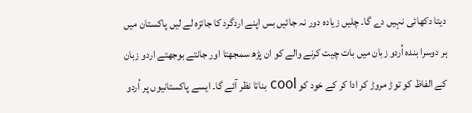دیتا دکھائی نہیں دے گا۔ چلیں زیادہ دور نہ جائیں بس اپنے اردگرد کا جائزہ لے لیں پاکستان میں ہر دوسرا بندہ اُردو زبان میں بات چیت کرنے والے کو ان پڑھ سمجھتا اور جانتے بوجھتے اردو زبان کے الفاظ کو توڑ مروڑ کر ادا کر کے خود کو cool بناتا نظر آئے گا۔ ایسے پاکستانیوں پر اُردو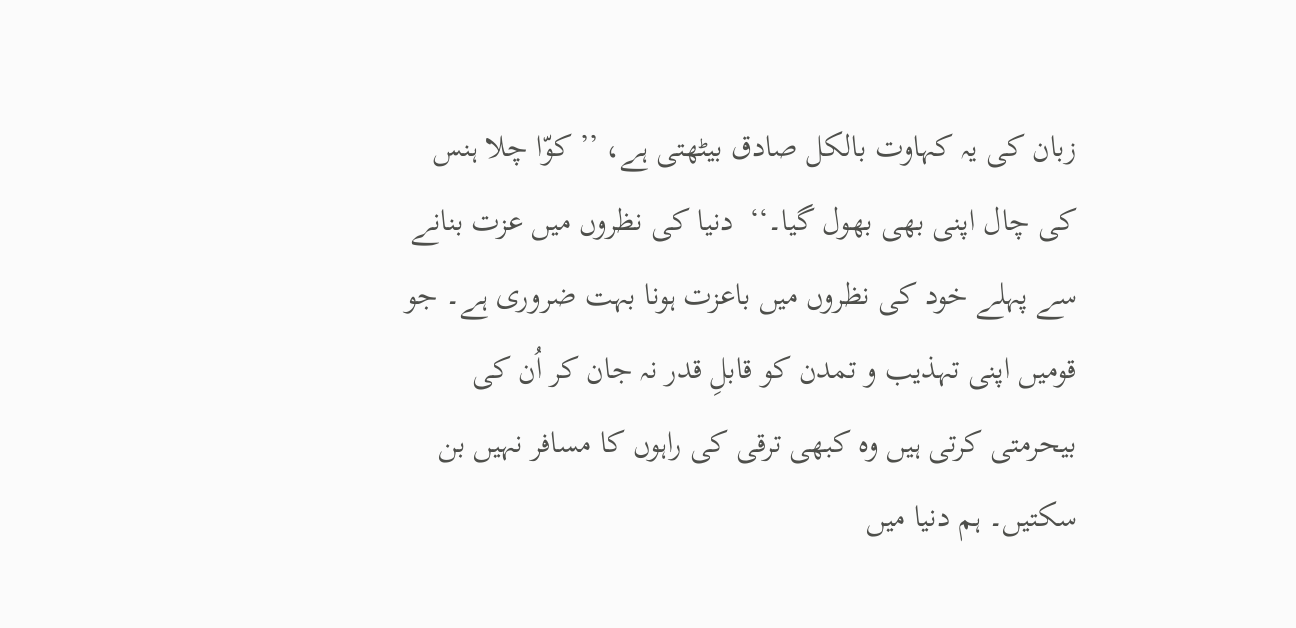زبان کی یہ کہاوت بالکل صادق بیٹھتی ہے، ’’ کوّا چلا ہنس کی چال اپنی بھی بھول گیا۔‘‘  دنیا کی نظروں میں عزت بنانے سے پہلے خود کی نظروں میں باعزت ہونا بہت ضروری ہے۔ جو قومیں اپنی تہذیب و تمدن کو قابلِ قدر نہ جان کر اُن کی بیحرمتی کرتی ہیں وہ کبھی ترقی کی راہوں کا مسافر نہیں بن سکتیں۔ ہم دنیا میں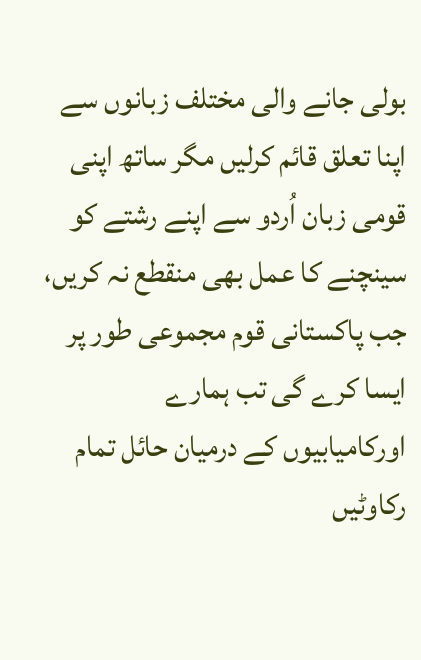بولی جانے والی مختلف زبانوں سے اپنا تعلق قائم کرلیں مگر ساتھ اپنی قومی زبان اُردو سے اپنے رشتے کو سینچنے کا عمل بھی منقطع نہ کریں، جب پاکستانی قوم مجموعی طور پر ایسا کرے گی تب ہمارے اورکامیابیوں کے درمیان حائل تمام رکاوٹیں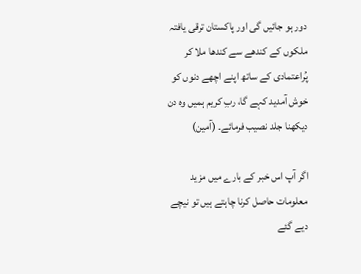دور ہو جائیں گی اور پاکستان ترقی یافتہ ملکوں کے کندھے سے کندھا ملا کر پُراعتمادی کے ساتھ اپنے اچھے دنوں کو خوش آمدید کہے گا، ربِ کریم ہمیں وہ دن دیکھنا جلد نصیب فرمائے۔ (آمین)

اگر آپ اس خبر کے بارے میں مزید معلومات حاصل کرنا چاہتے ہیں تو نیچے دیے گئے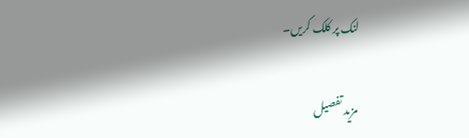لنک پر کلک کریں۔

مزید تفصیل